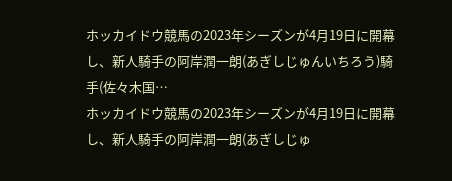ホッカイドウ競馬の2023年シーズンが4月19日に開幕し、新人騎手の阿岸潤一朗(あぎしじゅんいちろう)騎手(佐々木国…
ホッカイドウ競馬の2023年シーズンが4月19日に開幕し、新人騎手の阿岸潤一朗(あぎしじゅ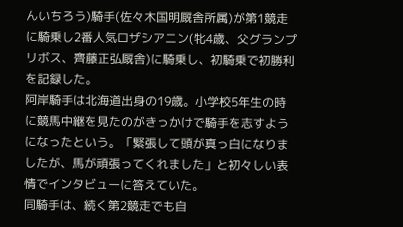んいちろう)騎手(佐々木国明厩舎所属)が第1競走に騎乗し2番人気ロザシアニン(牝4歳、父グランプリボス、齊藤正弘厩舎)に騎乗し、初騎乗で初勝利を記録した。
阿岸騎手は北海道出身の19歳。小学校5年生の時に競馬中継を見たのがきっかけで騎手を志すようになったという。「緊張して頭が真っ白になりましたが、馬が頑張ってくれました」と初々しい表情でインタビューに答えていた。
同騎手は、続く第2競走でも自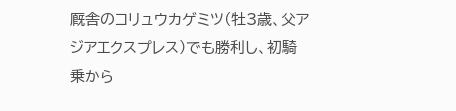厩舎のコリュウカゲミツ(牡3歳、父アジアエクスプレス)でも勝利し、初騎乗から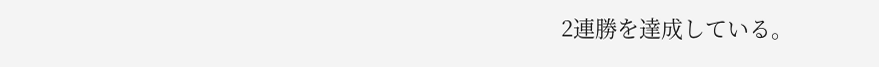2連勝を達成している。